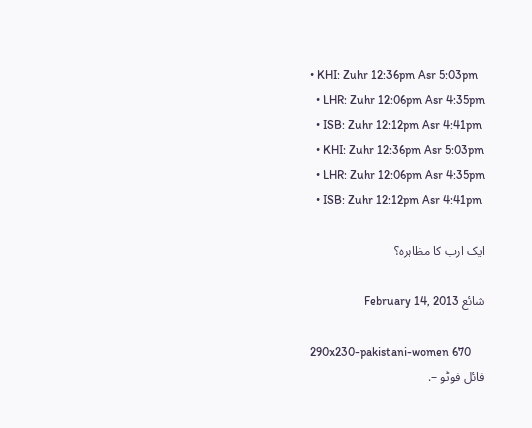• KHI: Zuhr 12:36pm Asr 5:03pm
  • LHR: Zuhr 12:06pm Asr 4:35pm
  • ISB: Zuhr 12:12pm Asr 4:41pm
  • KHI: Zuhr 12:36pm Asr 5:03pm
  • LHR: Zuhr 12:06pm Asr 4:35pm
  • ISB: Zuhr 12:12pm Asr 4:41pm

ایک ارب کا مظاہرہ؟

شائع February 14, 2013

290x230-pakistani-women 670
فائل فوٹو –.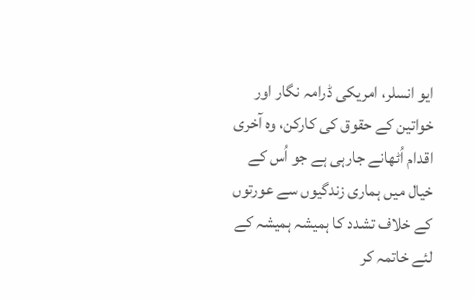ایو انسلر، امریکی ڈرامہ نگار اور خواتین کے حقوق کی کارکن، وہ آخری اقدام اُٹھانے جارہی ہے جو اُس کے خیال میں ہماری زندگیوں سے عورتوں کے خلاف تشدد کا ہمیشہ ہمیشہ کے لئے خاتمہ کر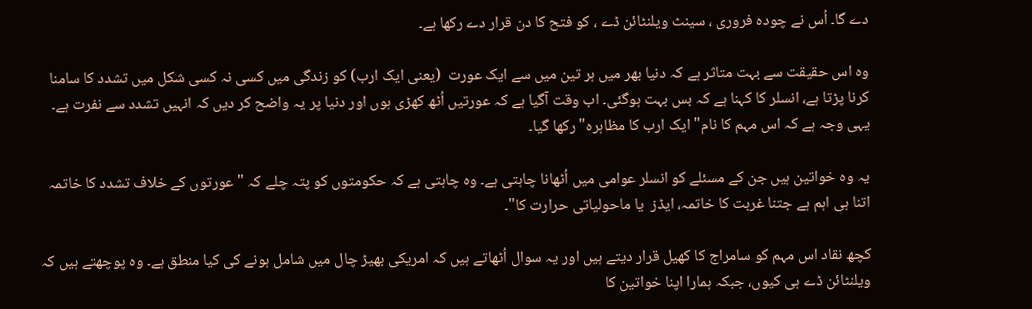دے گا۔ اُس نے چودہ فروری ، سینٹ ویلنٹائن ڈے ، کو فتح کا دن قرار دے رکھا ہے۔

وہ اس حقیقت سے بہت متاثر ہے کہ دنیا بھر میں ہر تین میں سے ایک عورت  (یعنی ایک ارب) کو زندگی میں کسی نہ کسی شکل میں تشدد کا سامنا کرنا پڑتا ہے، انسلر کا کہنا ہے کہ بس بہت ہوگئی۔ اب وقت آگیا ہے کہ عورتیں اُٹھ کھڑی ہوں اور دنیا پر یہ واضح کر دیں کہ انہیں تشدد سے نفرت ہے۔ یہی وجہ ہے کہ اس مہم کا نام" ایک ارب کا مظاہرہ" رکھا گیا۔

یہ وہ خواتین ہیں جن کے مسئلے کو انسلر عوامی میں اُٹھانا چاہتی ہے۔ وہ چاہتی ہے کہ حکومتوں کو پتہ چلے کہ "عورتوں کے خلاف تشدد کا خاتمہ اتنا ہی اہم ہے جتنا غربت کا خاتمہ، ایڈز  یا ماحولیاتی حرارت کا"۔

کچھ نقاد اس مہم کو سامراج کا کھیل قرار دیتے ہیں اور یہ سوال اُٹھاتے ہیں کہ امریکی بھیڑ چال میں شامل ہونے کی کیا منطق ہے۔ وہ پوچھتے ہیں کہ ویلنٹائن ڈے ہی کیوں، جبکہ ہمارا اپنا خواتین کا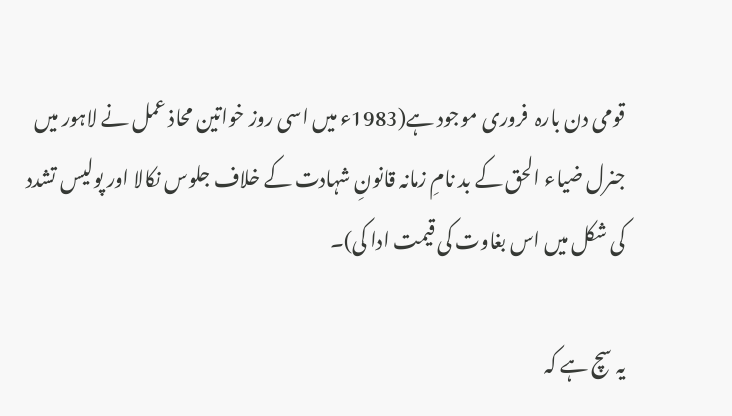قومی دن بارہ  فروری موجود ہے(1983ء میں اسی روز خواتین محاذ عمل نے لاہور میں جنرل ضیاء الحق کے بد نامِ زمانہ قانونِ شہادت کے خلاف جلوس نکالا اور پولیس تشدد کی شکل میں اس بغاوت کی قیمت ادا کی)۔

یہ سچ ہے کہ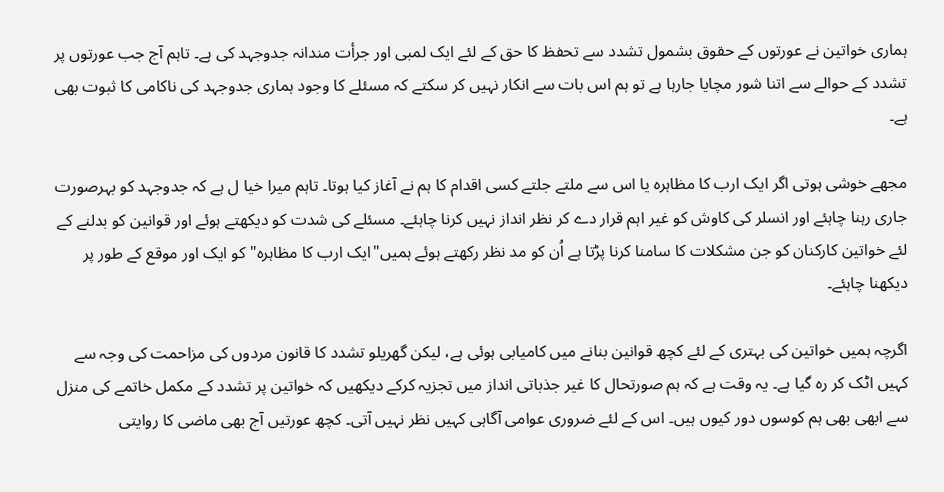ہماری خواتین نے عورتوں کے حقوق بشمول تشدد سے تحفظ کا حق کے لئے ایک لمبی اور جرأت مندانہ جدوجہد کی ہے۔ تاہم آج جب عورتوں پر تشدد کے حوالے سے اتنا شور مچایا جارہا ہے تو ہم اس بات سے انکار نہیں کر سکتے کہ مسئلے کا وجود ہماری جدوجہد کی ناکامی کا ثبوت بھی ہے۔

مجھے خوشی ہوتی اگر ایک ارب کا مظاہرہ یا اس سے ملتے جلتے کسی اقدام کا ہم نے آغاز کیا ہوتا۔ تاہم میرا خیا ل ہے کہ جدوجہد کو بہرصورت جاری رہنا چاہئے اور انسلر کی کاوش کو غیر اہم قرار دے کر نظر انداز نہیں کرنا چاہئے۔ مسئلے کی شدت کو دیکھتے ہوئے اور قوانین کو بدلنے کے لئے خواتین کارکنان کو جن مشکلات کا سامنا کرنا پڑتا ہے اُن کو مد نظر رکھتے ہوئے ہمیں"ایک ارب کا مظاہرہ" کو ایک اور موقع کے طور پر دیکھنا چاہئے۔

اگرچہ ہمیں خواتین کی بہتری کے لئے کچھ قوانین بنانے میں کامیابی ہوئی ہے، لیکن گھریلو تشدد کا قانون مردوں کی مزاحمت کی وجہ سے کہیں اٹک کر رہ گیا ہے۔ یہ وقت ہے کہ ہم صورتحال کا غیر جذباتی انداز میں تجزیہ کرکے دیکھیں کہ خواتین پر تشدد کے مکمل خاتمے کی منزل سے ابھی بھی ہم کوسوں دور کیوں ہیں۔ اس کے لئے ضروری عوامی آگاہی کہیں نظر نہیں آتی۔ کچھ عورتیں آج بھی ماضی کا روایتی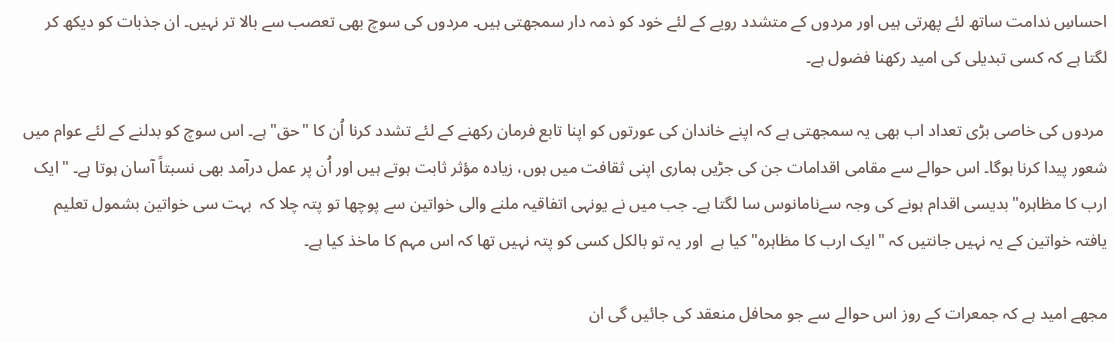احساسِ ندامت ساتھ لئے پھرتی ہیں اور مردوں کے متشدد رویے کے لئے خود کو ذمہ دار سمجھتی ہیں۔ مردوں کی سوچ بھی تعصب سے بالا تر نہیں۔ ان جذبات کو دیکھ کر لگتا ہے کہ کسی تبدیلی کی امید رکھنا فضول ہے۔

 مردوں کی خاصی بڑی تعداد اب بھی یہ سمجھتی ہے کہ اپنے خاندان کی عورتوں کو اپنا تابع فرمان رکھنے کے لئے تشدد کرنا اُن کا "حق"ہے۔ اس سوچ کو بدلنے کے لئے عوام میں شعور پیدا کرنا ہوگا۔ اس حوالے سے مقامی اقدامات جن کی جڑیں ہماری اپنی ثقافت میں ہوں، زیادہ مؤثر ثابت ہوتے ہیں اور اُن پر عمل درآمد بھی نسبتاً آسان ہوتا ہے۔ "ایک ارب کا مظاہرہ"بدیسی اقدام ہونے کی وجہ سےنامانوس سا لگتا ہے۔ جب میں نے یونہی اتفاقیہ ملنے والی خواتین سے پوچھا تو پتہ چلا کہ  بہت سی خواتین بشمول تعلیم یافتہ خواتین کے یہ نہیں جانتیں کہ "ایک ارب کا مظاہرہ" کیا ہے  اور یہ تو بالکل کسی کو پتہ نہیں تھا کہ اس مہم کا ماخذ کیا ہے۔

مجھے امید ہے کہ جمعرات کے روز اس حوالے سے جو محافل منعقد کی جائیں گی ان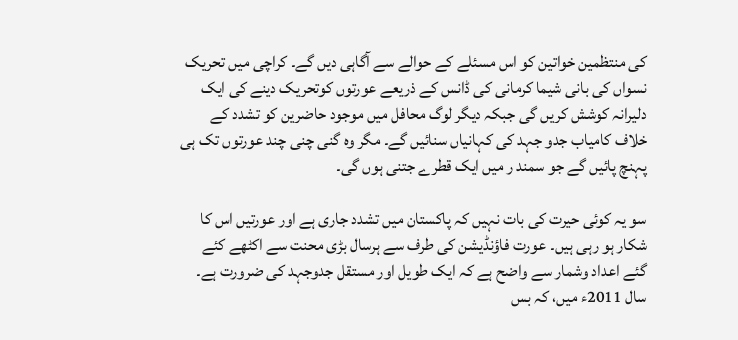کی منتظمین خواتین کو اس مسئلے کے حوالے سے آگاہی دیں گے۔ کراچی میں تحریک نسواں کی بانی شیما کرمانی کی ڈانس کے ذریعے عورتوں کوتحریک دینے کی ایک دلیرانہ کوشش کریں گی جبکہ دیگر لوگ محافل میں موجود حاضرین کو تشدد کے خلاف کامیاب جدو جہد کی کہانیاں سنائیں گے۔ مگر وہ گنی چنی چند عورتوں تک ہی پہنچ پائیں گے جو سمند ر میں ایک قطرے جتنی ہوں گی۔

سو یہ کوئی حیرت کی بات نہیں کہ پاکستان میں تشدد جاری ہے اور عورتیں اس کا شکار ہو رہی ہیں۔ عورت فاؤنڈیشن کی طرف سے ہرسال بڑی محنت سے اکٹھے کئے گئے اعداد وشمار سے واضح ہے کہ ایک طویل اور مستقل جدوجہد کی ضرورت ہے۔ سال 2011ء میں، کہ بس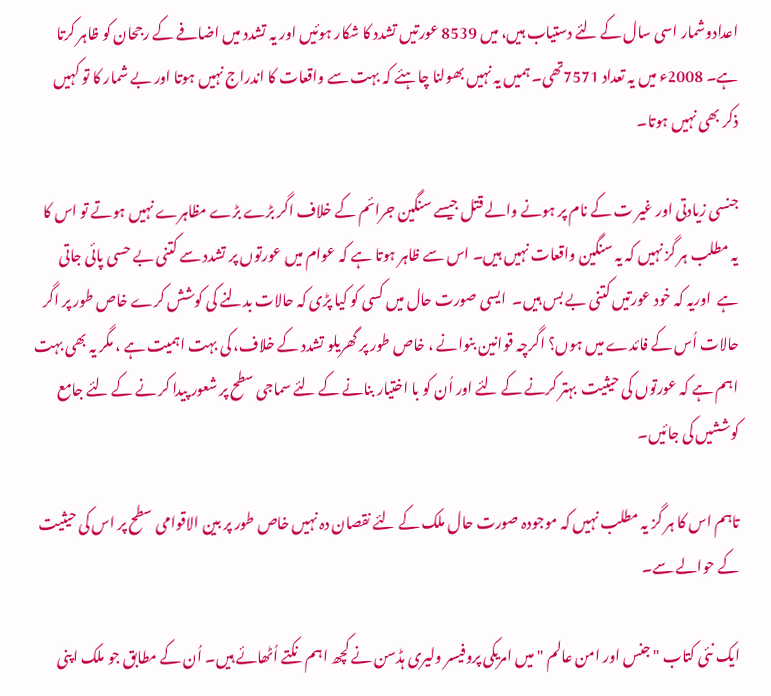اعدادوشمار اسی سال کے لئے دستیاب ہیں، میں 8539 عورتیں تشدد کا شکار ہوئیں اور یہ تشدد میں اضافے کے رجحان کو ظاہر کرتا ہے۔ 2008ء میں یہ تعداد 7571تھی۔ ہمیں یہ نہیں بھولنا چاہئے کہ بہت سے واقعات کا اندراج نہیں ہوتا اور بے شمار کا تو کہیں ذکر بھی نہیں ہوتا۔

جنسی زیادتی اور غیر ت کے نام پر ہونے والے قتل جیسے سنگین جرائم کے خلاف اگر بڑے بڑے مظاہرے نہیں ہوتے تو اس کا یہ مطلب ہر گز نہیں کہ یہ سنگین واقعات نہیں ہیں۔ اس سے ظاہر ہوتا ہے کہ عوام میں عورتوں پر تشدد سے کتنی بے حسی پائی جاتی ہے  اوریہ کہ خود عورتیں کتنی بے بس ہیں۔  ایسی صورت حال میں کسی کو کیا پڑی کہ حالات بدلنے کی کوشش کرے خاص طور پر اگر حالات اُس کے فائدے میں ہوں؟ اگرچہ قوانین بنوانے ، خاص طور پر گھریلو تشدد کے خلاف، کی بہت اہمیت ہے ، مگر یہ بھی بہت اہم ہے کہ عورتوں کی حیثیت  بہتر کرنے کے لئے اور اُن کو با اختیار بنانے کے لئے سماجی سطح پر شعور پیدا کر نے کے لئے جامع کوششیں کی جائیں۔

تاہم اس کا ہر گز یہ مطلب نہیں کہ موجودہ صورت حال ملک کے لئے نقصان دہ نہیں خاص طور پر بین الاقوامی سطح پر اس کی حیثیت کے حوالے سے۔

ایک نئی کتاب "جنس اور امن عالم " میں امریکی پروفیسر ولیری ہڈسن نے کچھ اہم نکتے اُٹھائے ہیں۔ اُن کے مطابق جو ملک اپنی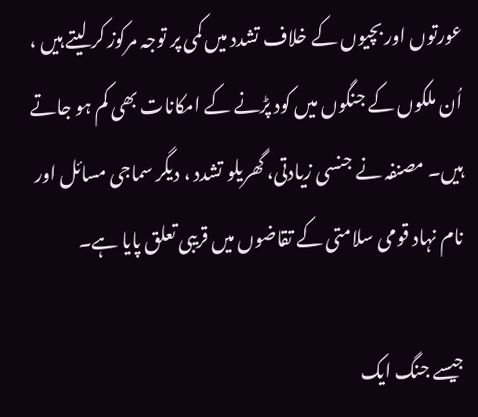عورتوں اور بچیوں کے خلاف تشدد میں کمی پر توجہ مرکوز کر لیتے ہیں ، اُن ملکوں کے جنگوں میں کود پڑنے کے امکانات بھی کم ہو جاتے ہیں۔ مصنفہ نے جنسی زیادتی، گھریلو تشدد ، دیگر سماجی مسائل اور نام نہاد قومی سلامتی کے تقاضوں میں قریبی تعلق پایا ہے۔

جیسے جنگ ایک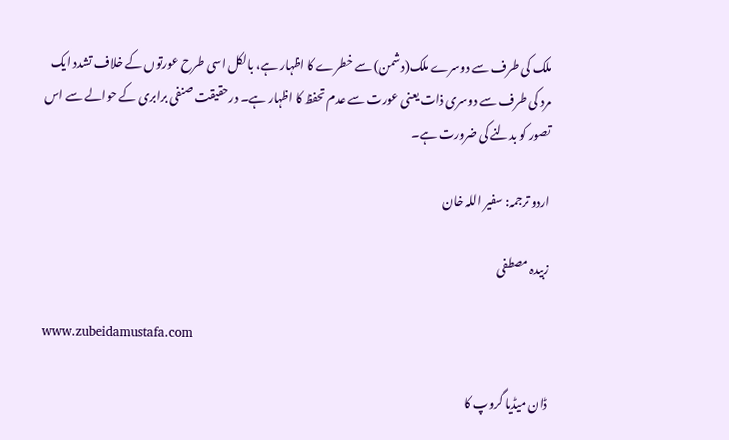ملک کی طرف سے دوسرے ملک(دشمن) سے خطرے کا اظہار ہے، بالکل اسی طرح عورتوں کے خلاف تشدد ایک مرد کی طرف سے دوسری ذات یعنی عورت سے عدم تحفظ کا اظہار ہے۔ درحقیقت صنفی برابری کے حوالے سے اس تصور کو بدلنے کی ضرورت ہے۔

اردو ترجمہ: سفیر اللہ خان

زبیدہ مصطفی

www.zubeidamustafa.com

ڈان میڈیا گروپ کا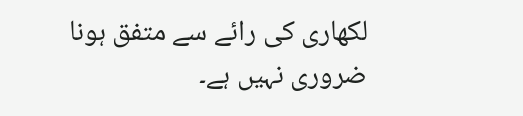لکھاری کی رائے سے متفق ہونا ضروری نہیں ہے۔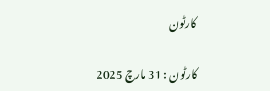کارٹون

کارٹون : 31 مارچ 2025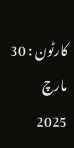کارٹون : 30 مارچ 2025